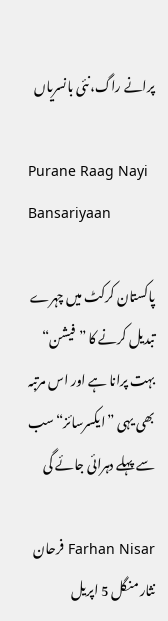پرانے راگ،نئی بانسریاں

Purane Raag Nayi Bansariyaan

پاکستان کرکٹ میں چہرے تبدیل کرنے کا ”فیشن“ بہت پرانا ہے اور اس مرتبہ بھی یہی ”ایکسرسائز“ سب سے پہلے دہرائی جائے گی

Farhan Nisar فرحان نثار منگل 5 اپریل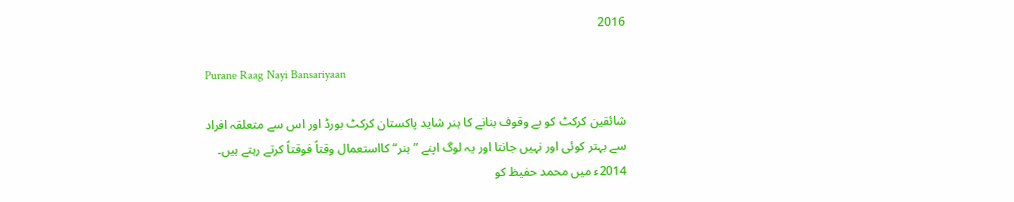2016

Purane Raag Nayi Bansariyaan

شائقین کرکٹ کو بے وقوف بنانے کا ہنر شاید پاکستان کرکٹ بورڈ اور اس سے متعلقہ افراد سے بہتر کوئی اور نہیں جانتا اور یہ لوگ اپنے ”ہنر“ کااستعمال وقتاً فوقتاً کرتے رہتے ہیں۔ 2014ء میں محمد حفیظ کو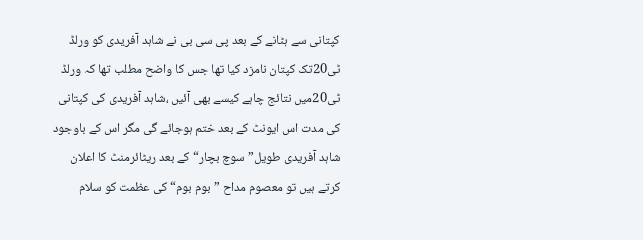کپتانی سے ہٹانے کے بعد پی سی بی نے شاہد آفریدی کو ورلڈ ٹی20تک کپتان نامزد کیا تھا جس کا واضح مطلب تھا کہ ورلڈ ٹی20میں نتائج چاہے کیسے بھی آئیں ،شاہد آفریدی کی کپتانی کی مدت اس ایونٹ کے بعد ختم ہوجائے گی مگر اس کے باوجود شاہد آفریدی طویل”سوچ بچار“ کے بعد ریٹائرمنٹ کا اعلان کرتے ہیں تو معصوم مداح ”بوم بوم“ کی عظمت کو سلام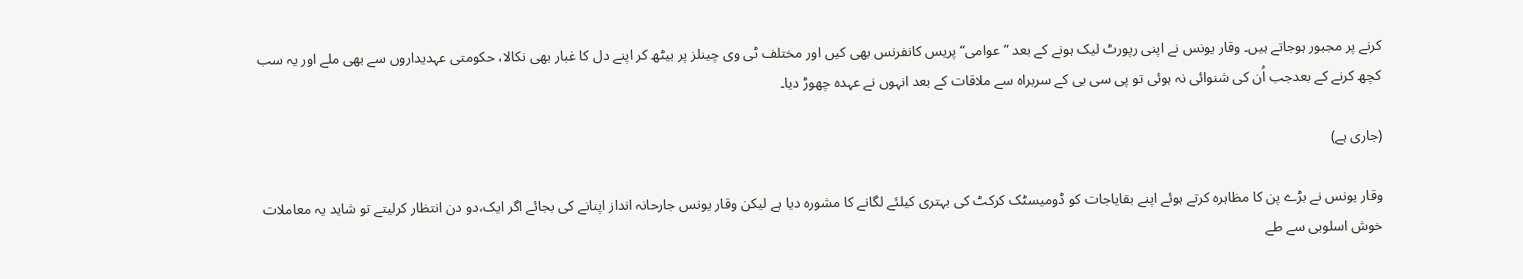کرنے پر مجبور ہوجاتے ہیں۔ وقار یونس نے اپنی رپورٹ لیک ہونے کے بعد ”عوامی“ پریس کانفرنس بھی کیں اور مختلف ٹی وی چینلز پر بیٹھ کر اپنے دل کا غبار بھی نکالا، حکومتی عہدیداروں سے بھی ملے اور یہ سب کچھ کرنے کے بعدجب اُن کی شنوائی نہ ہوئی تو پی سی بی کے سربراہ سے ملاقات کے بعد انہوں نے عہدہ چھوڑ دیا۔

(جاری ہے)

وقار یونس نے بڑے پن کا مظاہرہ کرتے ہوئے اپنے بقایاجات کو ڈومیسٹک کرکٹ کی بہتری کیلئے لگانے کا مشورہ دیا ہے لیکن وقار یونس جارحانہ انداز اپنانے کی بجائے اگر ایک،دو دن انتظار کرلیتے تو شاید یہ معاملات خوش اسلوبی سے طے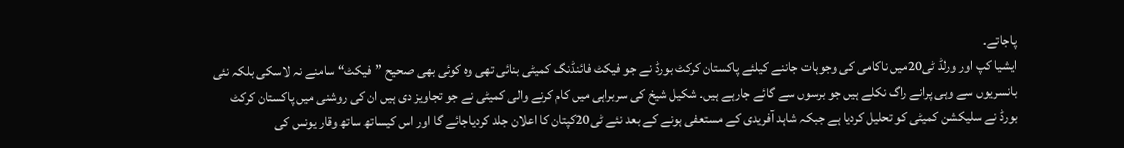پاجاتے۔
ایشیا کپ اور ورلڈ ٹی20میں ناکامی کی وجوہات جاننے کیلئے پاکستان کرکٹ بورڈ نے جو فیکٹ فائنڈنگ کمیٹی بنائی تھی وہ کوئی بھی صحیح ”فیکٹ“ سامنے نہ لاسکی بلکہ نئی بانسریوں سے وہی پرانے راگ نکلے ہیں جو برسوں سے گائے جارہے ہیں۔ شکیل شیخ کی سربراہی میں کام کرنے والی کمیٹی نے جو تجاویز دی ہیں ان کی روشنی میں پاکستان کرکٹ بورڈ نے سلیکشن کمیٹی کو تحلیل کردیا ہے جبکہ شاہد آفریدی کے مستعفی ہونے کے بعد نئے ٹی20کپتان کا اعلان جلد کردیاجائے گا اور اس کیساتھ ساتھ وقار یونس کی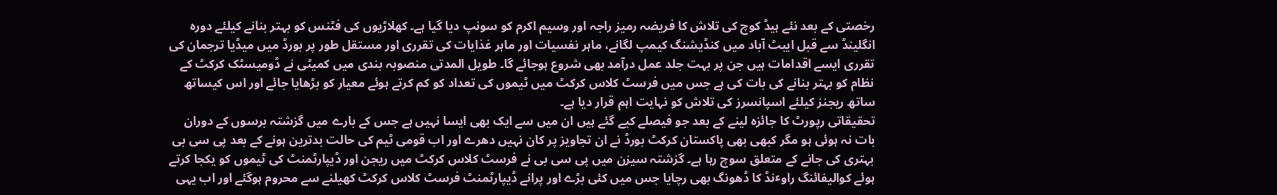رخصتی کے بعد نئے ہیڈ کوچ کی تلاش کا فریضہ رمیز راجہ اور وسیم اکرم کو سونپ دیا گیا ہے۔ کھلاڑیوں کی فٹنس کو بہتر بنانے کیلئے دورہ انگلینڈ سے قبل ایبٹ آباد میں کنڈیشنگ کیمپ لگانے، ماہر نفسیات اور ماہر غذایات کی تقرری اور مستقل طور پر بورڈ میں میڈیا ترجمان کی تقرری ایسے اقدامات ہیں جن پر بہت جلد عمل درآمد بھی شروع ہوجائے گا۔ طویل المدتی منصوبہ بندی میں کمیٹی نے ڈومیسٹک کرکٹ کے نظام کو بہتر بنانے کی بات کی ہے جس میں فرسٹ کلاس کرکٹ میں ٹیموں کی تعداد کو کم کرتے ہوئے معیار کو بڑھایا جائے اور اس کیساتھ ساتھ ریجنز کیلئے اسپانسرز کی تلاش کو نہایت اہم قرار دیا ہے۔
تحقیقاتی رپورٹ کا جائزہ لینے کے بعد جو فیصلے کیے گئے ہیں ان میں سے ایک بھی ایسا نہیں ہے جس کے بارے میں گزشتہ برسوں کے دوران بات نہ ہوئی ہو مگر کبھی بھی پاکستان کرکٹ بورڈ نے ان تجاویز پر کان نہیں دھرے اور اب قومی ٹیم کی حالت بدترین ہونے کے بعد پی سی بی بہتری کی جانے کے متعلق سوچ رہا ہے۔ گزشتہ سیزن میں پی سی بی نے فرسٹ کلاس کرکٹ میں ریجن اور ڈیپارٹمنٹ کی ٹیموں کو یکجا کرتے ہوئے کوالیفائنگ راوٴنڈ کا ڈھونگ بھی رچایا جس میں کئی بڑے اور پرانے ڈیپارٹمنٹ فرسٹ کلاس کرکٹ کھیلنے سے محروم ہوگئے اور اب یہی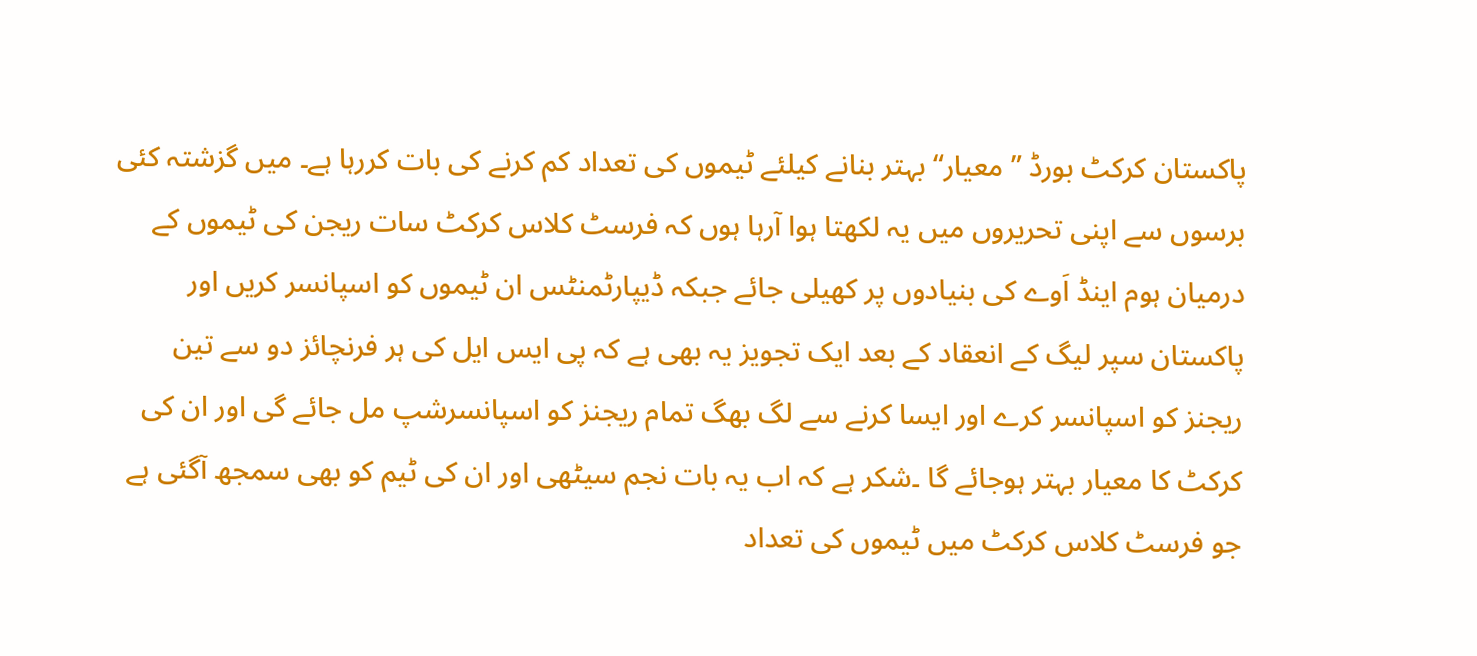پاکستان کرکٹ بورڈ ”معیار“ بہتر بنانے کیلئے ٹیموں کی تعداد کم کرنے کی بات کررہا ہے۔ میں گزشتہ کئی برسوں سے اپنی تحریروں میں یہ لکھتا ہوا آرہا ہوں کہ فرسٹ کلاس کرکٹ سات ریجن کی ٹیموں کے درمیان ہوم اینڈ اَوے کی بنیادوں پر کھیلی جائے جبکہ ڈیپارٹمنٹس ان ٹیموں کو اسپانسر کریں اور پاکستان سپر لیگ کے انعقاد کے بعد ایک تجویز یہ بھی ہے کہ پی ایس ایل کی ہر فرنچائز دو سے تین ریجنز کو اسپانسر کرے اور ایسا کرنے سے لگ بھگ تمام ریجنز کو اسپانسرشپ مل جائے گی اور ان کی کرکٹ کا معیار بہتر ہوجائے گا ۔شکر ہے کہ اب یہ بات نجم سیٹھی اور ان کی ٹیم کو بھی سمجھ آگئی ہے جو فرسٹ کلاس کرکٹ میں ٹیموں کی تعداد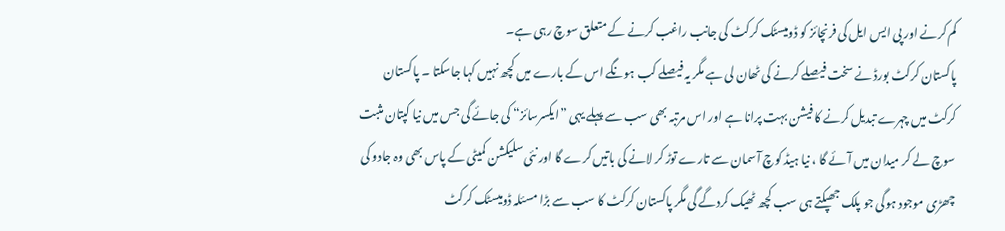کم کرنے اور پی ایس ایل کی فرنچائز کو ڈومیسٹک کرکٹ کی جانب راغب کرنے کے متعلق سوچ رہی ہے۔
پاکستان کرکٹ بورڈ نے سخت فیصلے کرنے کی ٹھان لی ہے مگر یہ فیصلے کب ہونگے اس کے بارے میں کچھ نہیں کہا جاسکتا ۔ پاکستان کرکٹ میں چہرے تبدیل کرنے کا فیشن بہت پرانا ہے اور اس مرتبہ بھی سب سے پہلے یہی ”ایکسرسائز“ کی جائے گی جس میں نیا کپتان مثبت سوچ لے کر میدان میں آئے گا ، نیا ہیڈ کوچ آسمان سے تارے توڑ کر لانے کی باتیں کرے گا اور نئی سلیکشن کمیٹی کے پاس بھی وہ جادو کی چھڑی موجود ہوگی جو پلک جھپکتے ہی سب کچھ ٹھیک کردگے گی مگر پاکستان کرکٹ کا سب سے بڑا مسئلہ ڈومیسٹک کرکٹ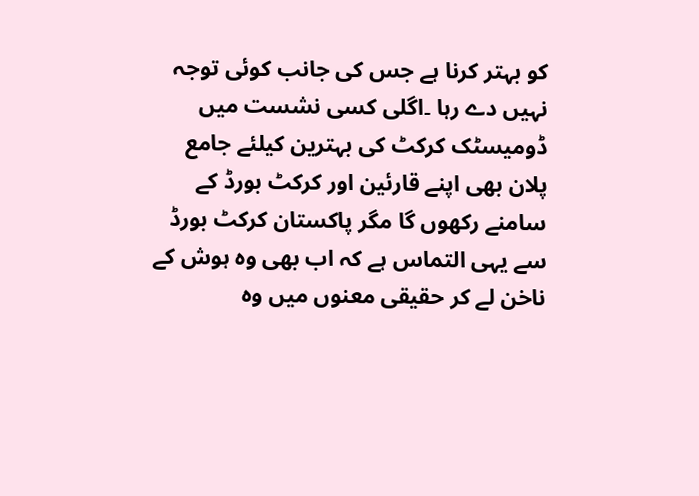کو بہتر کرنا ہے جس کی جانب کوئی توجہ نہیں دے رہا ۔اگلی کسی نشست میں ڈومیسٹک کرکٹ کی بہترین کیلئے جامع پلان بھی اپنے قارئین اور کرکٹ بورڈ کے سامنے رکھوں گا مگر پاکستان کرکٹ بورڈ سے یہی التماس ہے کہ اب بھی وہ ہوش کے ناخن لے کر حقیقی معنوں میں وہ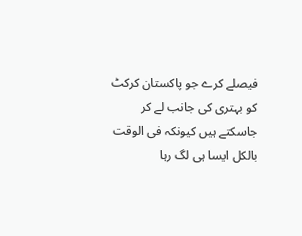فیصلے کرے جو پاکستان کرکٹ کو بہتری کی جانب لے کر جاسکتے ہیں کیونکہ فی الوقت بالکل ایسا ہی لگ رہا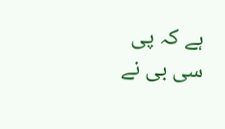ہے کہ پی سی بی نے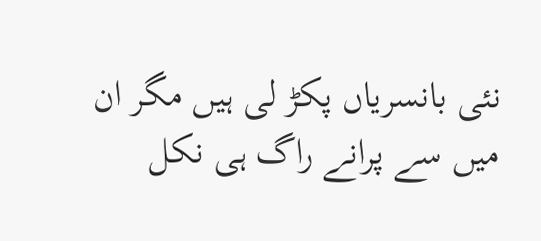نئی بانسریاں پکڑ لی ہیں مگر ان میں سے پرانے راگ ہی نکل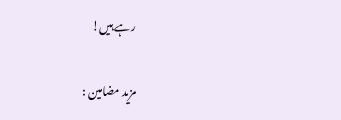رہے ہیں!

مزید مضامین :